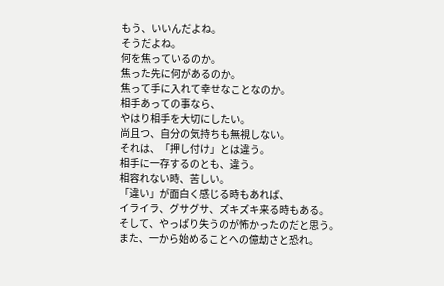もう、いいんだよね。
そうだよね。
何を焦っているのか。
焦った先に何があるのか。
焦って手に入れて幸せなことなのか。
相手あっての事なら、
やはり相手を大切にしたい。
尚且つ、自分の気持ちも無視しない。
それは、「押し付け」とは違う。
相手に一存するのとも、違う。
相容れない時、苦しい。
「違い」が面白く感じる時もあれば、
イライラ、グサグサ、ズキズキ来る時もある。
そして、やっぱり失うのが怖かったのだと思う。
また、一から始めることへの億劫さと恐れ。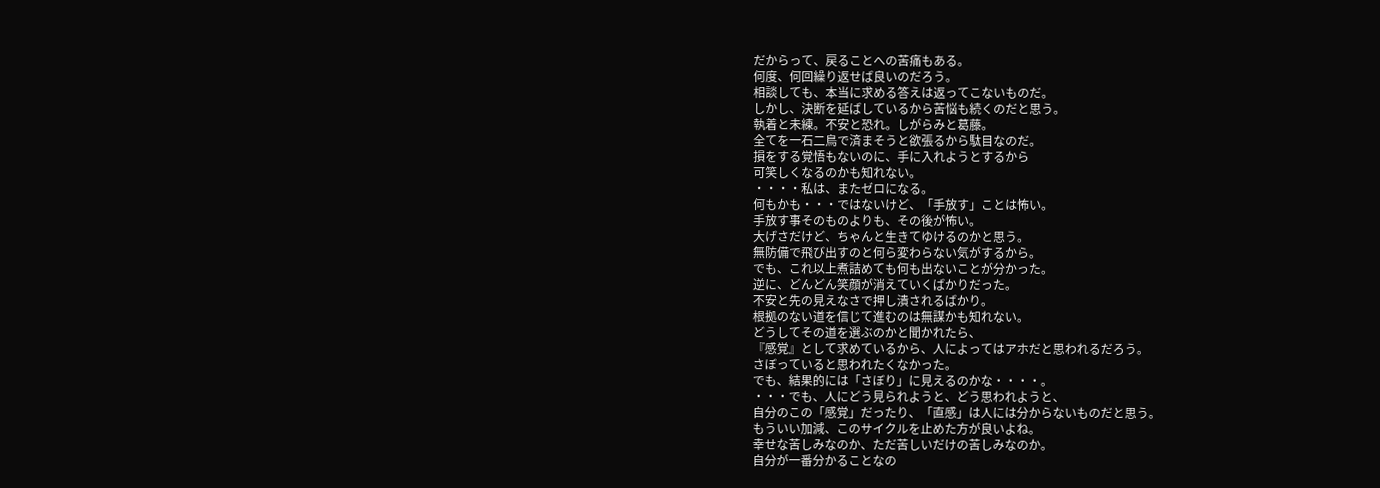だからって、戻ることへの苦痛もある。
何度、何回繰り返せば良いのだろう。
相談しても、本当に求める答えは返ってこないものだ。
しかし、決断を延ばしているから苦悩も続くのだと思う。
執着と未練。不安と恐れ。しがらみと葛藤。
全てを一石二鳥で済まそうと欲張るから駄目なのだ。
損をする覚悟もないのに、手に入れようとするから
可笑しくなるのかも知れない。
・・・・私は、またゼロになる。
何もかも・・・ではないけど、「手放す」ことは怖い。
手放す事そのものよりも、その後が怖い。
大げさだけど、ちゃんと生きてゆけるのかと思う。
無防備で飛び出すのと何ら変わらない気がするから。
でも、これ以上煮詰めても何も出ないことが分かった。
逆に、どんどん笑顔が消えていくばかりだった。
不安と先の見えなさで押し潰されるばかり。
根拠のない道を信じて進むのは無謀かも知れない。
どうしてその道を選ぶのかと聞かれたら、
『感覚』として求めているから、人によってはアホだと思われるだろう。
さぼっていると思われたくなかった。
でも、結果的には「さぼり」に見えるのかな・・・・。
・・・でも、人にどう見られようと、どう思われようと、
自分のこの「感覚」だったり、「直感」は人には分からないものだと思う。
もういい加減、このサイクルを止めた方が良いよね。
幸せな苦しみなのか、ただ苦しいだけの苦しみなのか。
自分が一番分かることなの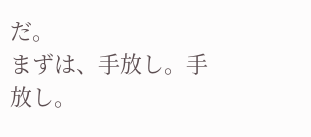だ。
まずは、手放し。手放し。